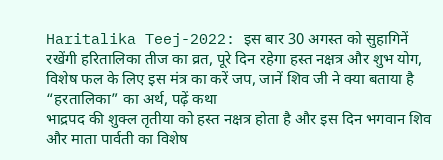Haritalika Teej-2022: इस बार 30 अगस्त को सुहागिनें रखेंगी हरितालिका तीज का व्रत, पूरे दिन रहेगा हस्त नक्षत्र और शुभ योग, विशेष फल के लिए इस मंत्र का करें जप, जानें शिव जी ने क्या बताया है “हरतालिका” का अर्थ, पढ़ें कथा
भाद्रपद की शुक्ल तृतीया को हस्त नक्षत्र होता है और इस दिन भगवान शिव और माता पार्वती का विशेष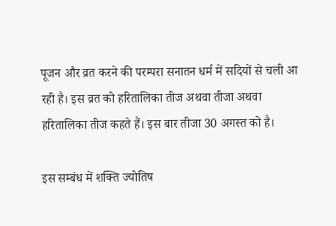पूजन और व्रत करने की परम्परा सनातन धर्म में सदियों से चली आ रही है। इस व्रत को हरितालिका तीज अथवा तीजा अथवा हरितालिका तीज कहते हैं। इस बार तीजा 30 अगस्त को है।

इस सम्बंध में शक्ति ज्योतिष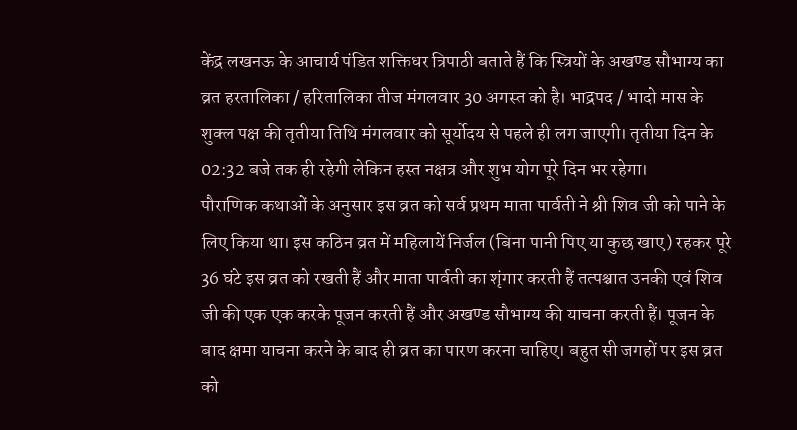केंद्र लखनऊ के आचार्य पंडित शक्तिधर त्रिपाठी बताते हैं कि स्त्रियों के अखण्ड सौभाग्य का व्रत हरतालिका / हरितालिका तीज मंगलवार 30 अगस्त को है। भाद्रपद / भादो मास के शुक्ल पक्ष की तृतीया तिथि मंगलवार को सूर्योदय से पहले ही लग जाएगी। तृतीया दिन के 02:32 बजे तक ही रहेगी लेकिन हस्त नक्षत्र और शुभ योग पूरे दिन भर रहेगा।
पौराणिक कथाओं के अनुसार इस व्रत को सर्व प्रथम माता पार्वती ने श्री शिव जी को पाने के लिए किया था। इस कठिन व्रत में महिलायें निर्जल (बिना पानी पिए या कुछ खाए) रहकर पूरे 36 घंटे इस व्रत को रखती हैं और माता पार्वती का शृंगार करती हैं तत्पश्चात उनकी एवं शिव जी की एक एक करके पूजन करती हैं और अखण्ड सौभाग्य की याचना करती हैं। पूजन के बाद क्षमा याचना करने के बाद ही व्रत का पारण करना चाहिए। बहुत सी जगहों पर इस व्रत को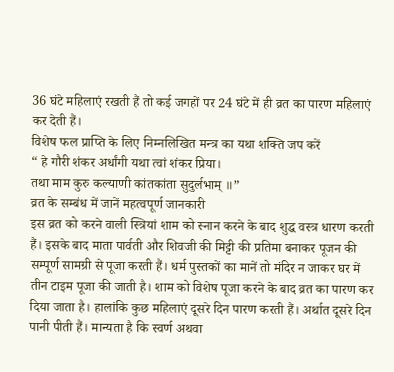36 घंटे महिलाएं रखती हैं तो कई जगहों पर 24 घंटे में ही व्रत का पारण महिलाएं कर देती हैं।
विशेष फल प्राप्ति के लिए निम्नलिखित मन्त्र का यथा शक्ति जप करें
“ हे गौरी शंकर अर्धांगी यथा त्वां शंकर प्रिया।
तथा माम कुरु कल्याणी कांतकांता सुदुर्लभाम् ॥”
व्रत के सम्बंध में जानें महत्वपूर्ण जानकारी
इस व्रत को करने वाली स्त्रियां शाम को स्नान करने के बाद शुद्ध वस्त्र धारण करती हैं। इसके बाद माता पार्वती और शिवजी की मिट्टी की प्रतिमा बनाकर पूजन की सम्पूर्ण सामग्री से पूजा करती हैं। धर्म पुस्तकों का मानें तो मंदिर न जाकर घर में तीन टाइम पूजा की जाती है। शाम को विशेष पूजा करने के बाद व्रत का पारण कर दिया जाता है। हालांकि कुछ महिलाएं दूसरे दिन पारण करती हैं। अर्थात दूसरे दिन पानी पीती हैं। मान्यता है कि स्वर्ण अथवा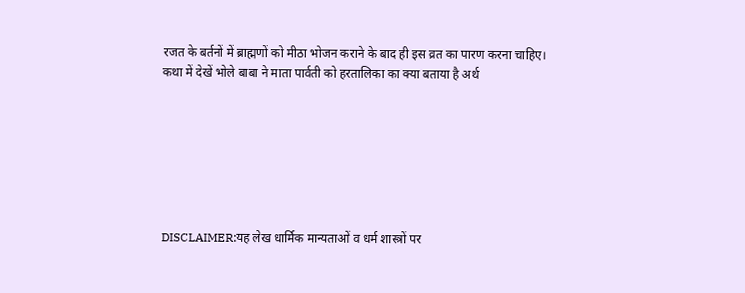रजत के बर्तनों में ब्राह्मणों को मीठा भोजन कराने के बाद ही इस व्रत का पारण करना चाहिए।
कथा में देखें भोले बाबा ने माता पार्वती को हरतालिका का क्या बताया है अर्थ







DISCLAIMER:यह लेख धार्मिक मान्यताओं व धर्म शास्त्रों पर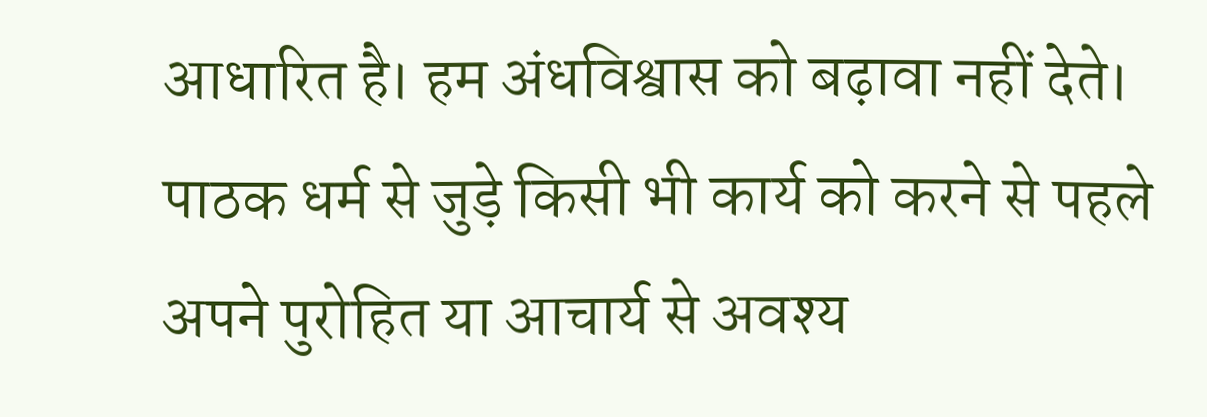आधारित है। हम अंधविश्वास को बढ़ावा नहीं देते। पाठक धर्म से जुड़े किसी भी कार्य को करने से पहले अपने पुरोहित या आचार्य से अवश्य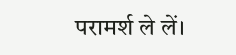परामर्श ले लें।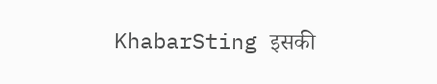KhabarSting इसकी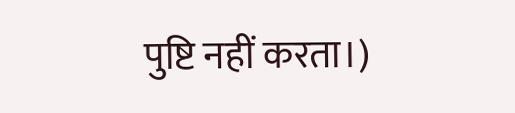पुष्टि नहीं करता।)